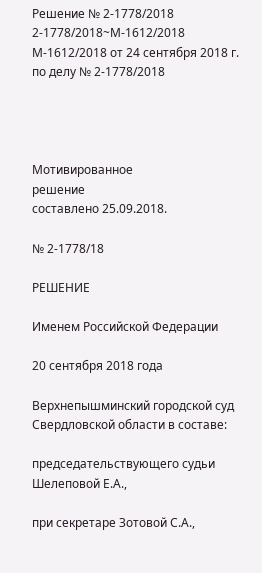Решение № 2-1778/2018 2-1778/2018~М-1612/2018 М-1612/2018 от 24 сентября 2018 г. по делу № 2-1778/2018




Мотивированное
решение
составлено 25.09.2018.

№ 2-1778/18

РЕШЕНИЕ

Именем Российской Федерации

20 сентября 2018 года

Верхнепышминский городской суд Свердловской области в составе:

председательствующего судьи Шелеповой Е.А.,

при секретаре Зотовой С.А.,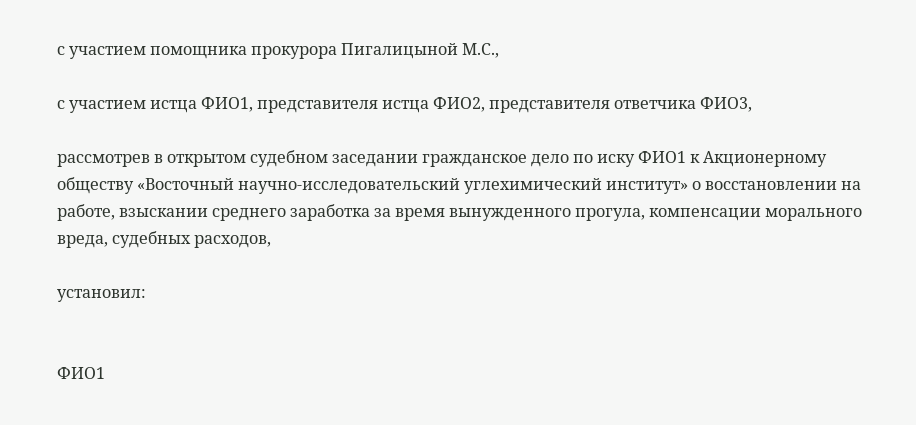с участием помощника прокурора Пигалицыной М.С.,

с участием истца ФИО1, представителя истца ФИО2, представителя ответчика ФИО3,

рассмотрев в открытом судебном заседании гражданское дело по иску ФИО1 к Акционерному обществу «Восточный научно-исследовательский углехимический институт» о восстановлении на работе, взыскании среднего заработка за время вынужденного прогула, компенсации морального вреда, судебных расходов,

установил:


ФИО1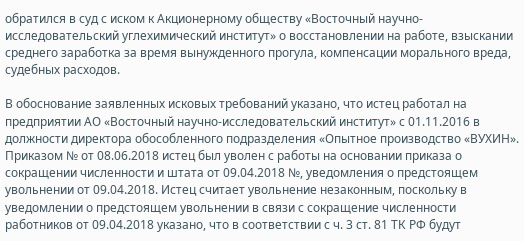обратился в суд с иском к Акционерному обществу «Восточный научно-исследовательский углехимический институт» о восстановлении на работе, взыскании среднего заработка за время вынужденного прогула, компенсации морального вреда, судебных расходов.

В обоснование заявленных исковых требований указано, что истец работал на предприятии АО «Восточный научно-исследовательский институт» с 01.11.2016 в должности директора обособленного подразделения «Опытное производство «ВУХИН». Приказом № от 08.06.2018 истец был уволен с работы на основании приказа о сокращении численности и штата от 09.04.2018 №, уведомления о предстоящем увольнении от 09.04.2018. Истец считает увольнение незаконным, поскольку в уведомлении о предстоящем увольнении в связи с сокращение численности работников от 09.04.2018 указано, что в соответствии с ч. 3 ст. 81 ТК РФ будут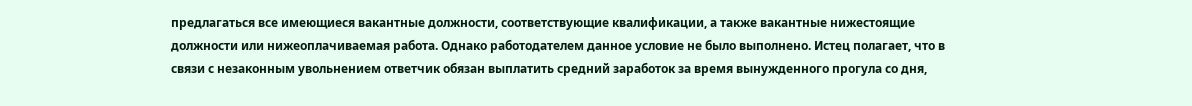предлагаться все имеющиеся вакантные должности, соответствующие квалификации, а также вакантные нижестоящие должности или нижеоплачиваемая работа. Однако работодателем данное условие не было выполнено. Истец полагает, что в связи с незаконным увольнением ответчик обязан выплатить средний заработок за время вынужденного прогула со дня,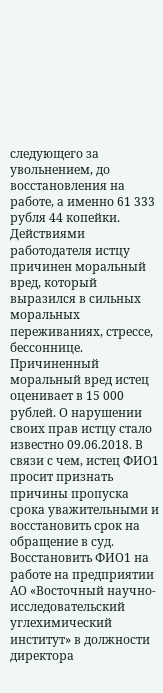следующего за увольнением, до восстановления на работе, а именно 61 333 рубля 44 копейки. Действиями работодателя истцу причинен моральный вред, который выразился в сильных моральных переживаниях, стрессе, бессоннице. Причиненный моральный вред истец оценивает в 15 000 рублей. О нарушении своих прав истцу стало известно 09.06.2018. В связи с чем, истец ФИО1 просит признать причины пропуска срока уважительными и восстановить срок на обращение в суд. Восстановить ФИО1 на работе на предприятии АО «Восточный научно-исследовательский углехимический институт» в должности директора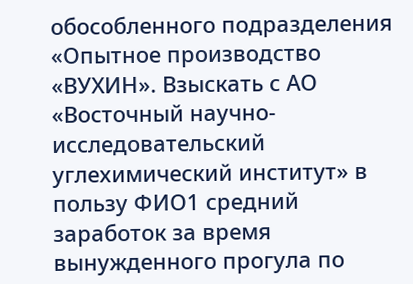обособленного подразделения «Опытное производство «ВУХИН». Взыскать с АО «Восточный научно-исследовательский углехимический институт» в пользу ФИО1 средний заработок за время вынужденного прогула по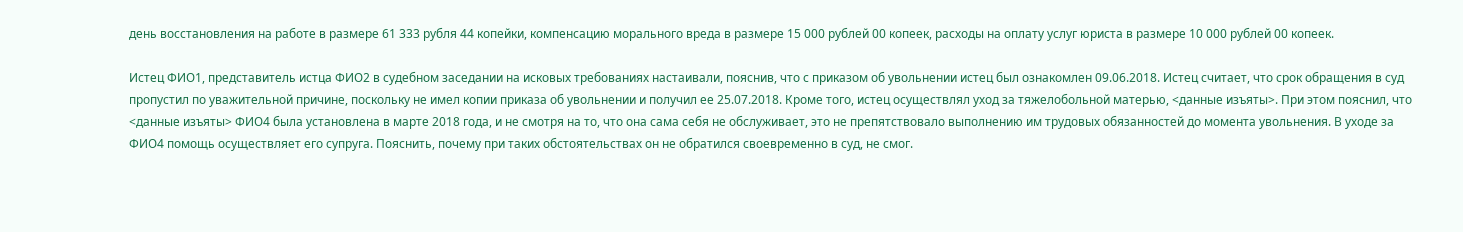день восстановления на работе в размере 61 333 рубля 44 копейки, компенсацию морального вреда в размере 15 000 рублей 00 копеек, расходы на оплату услуг юриста в размере 10 000 рублей 00 копеек.

Истец ФИО1, представитель истца ФИО2 в судебном заседании на исковых требованиях настаивали, пояснив, что с приказом об увольнении истец был ознакомлен 09.06.2018. Истец считает, что срок обращения в суд пропустил по уважительной причине, поскольку не имел копии приказа об увольнении и получил ее 25.07.2018. Кроме того, истец осуществлял уход за тяжелобольной матерью, <данные изъяты>. При этом пояснил, что <данные изъяты> ФИО4 была установлена в марте 2018 года, и не смотря на то, что она сама себя не обслуживает, это не препятствовало выполнению им трудовых обязанностей до момента увольнения. В уходе за ФИО4 помощь осуществляет его супруга. Пояснить, почему при таких обстоятельствах он не обратился своевременно в суд, не смог.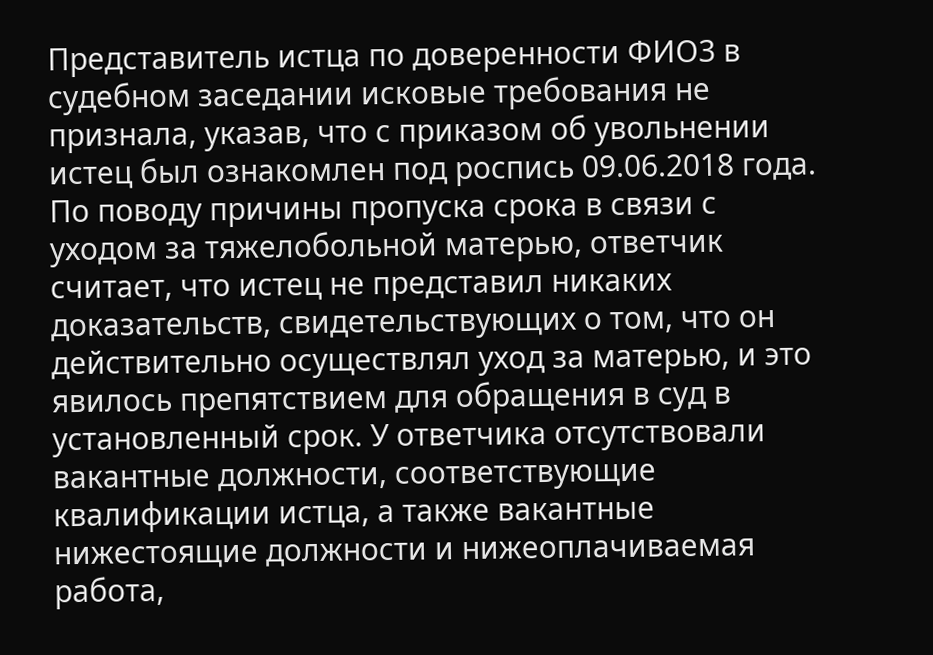Представитель истца по доверенности ФИО3 в судебном заседании исковые требования не признала, указав, что с приказом об увольнении истец был ознакомлен под роспись 09.06.2018 года. По поводу причины пропуска срока в связи с уходом за тяжелобольной матерью, ответчик считает, что истец не представил никаких доказательств, свидетельствующих о том, что он действительно осуществлял уход за матерью, и это явилось препятствием для обращения в суд в установленный срок. У ответчика отсутствовали вакантные должности, соответствующие квалификации истца, а также вакантные нижестоящие должности и нижеоплачиваемая работа,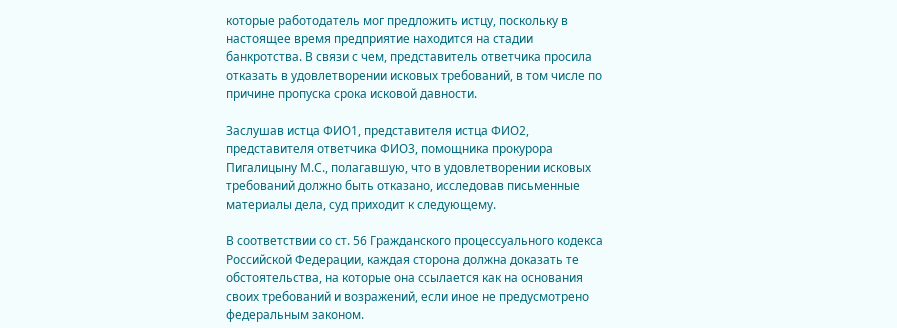которые работодатель мог предложить истцу, поскольку в настоящее время предприятие находится на стадии банкротства. В связи с чем, представитель ответчика просила отказать в удовлетворении исковых требований, в том числе по причине пропуска срока исковой давности.

Заслушав истца ФИО1, представителя истца ФИО2, представителя ответчика ФИО3, помощника прокурора Пигалицыну М.С., полагавшую, что в удовлетворении исковых требований должно быть отказано, исследовав письменные материалы дела, суд приходит к следующему.

В соответствии со ст. 56 Гражданского процессуального кодекса Российской Федерации, каждая сторона должна доказать те обстоятельства, на которые она ссылается как на основания своих требований и возражений, если иное не предусмотрено федеральным законом.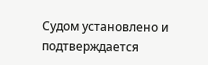Судом установлено и подтверждается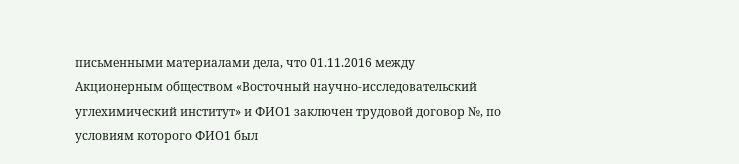письменными материалами дела, что 01.11.2016 между Акционерным обществом «Восточный научно-исследовательский углехимический институт» и ФИО1 заключен трудовой договор №, по условиям которого ФИО1 был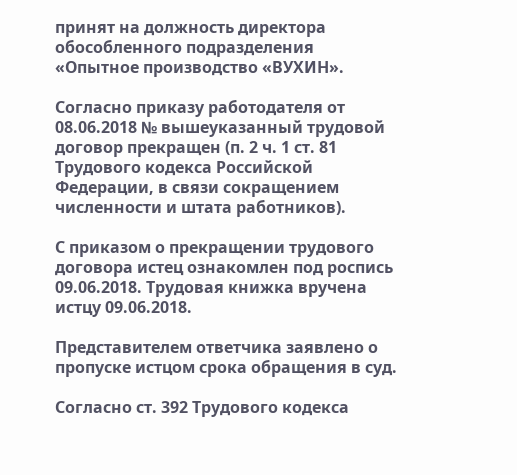принят на должность директора обособленного подразделения «Опытное производство «ВУХИН».

Согласно приказу работодателя от 08.06.2018 № вышеуказанный трудовой договор прекращен (п. 2 ч. 1 ст. 81 Трудового кодекса Российской Федерации, в связи сокращением численности и штата работников).

С приказом о прекращении трудового договора истец ознакомлен под роспись 09.06.2018. Трудовая книжка вручена истцу 09.06.2018.

Представителем ответчика заявлено о пропуске истцом срока обращения в суд.

Согласно ст. 392 Трудового кодекса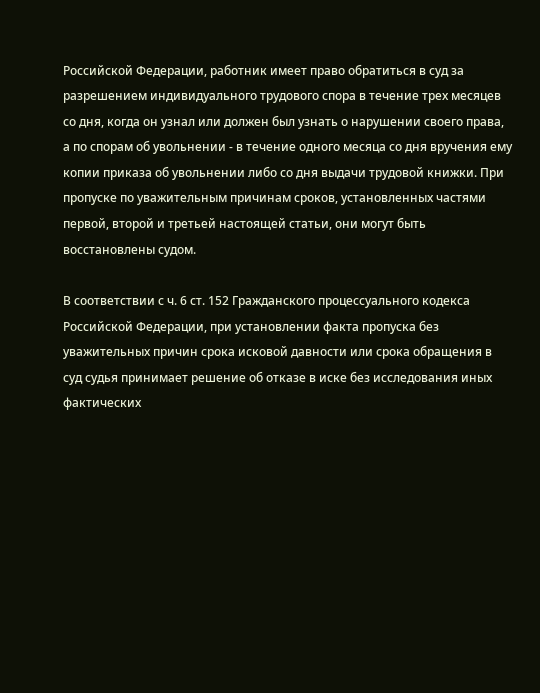Российской Федерации, работник имеет право обратиться в суд за разрешением индивидуального трудового спора в течение трех месяцев со дня, когда он узнал или должен был узнать о нарушении своего права, а по спорам об увольнении - в течение одного месяца со дня вручения ему копии приказа об увольнении либо со дня выдачи трудовой книжки. При пропуске по уважительным причинам сроков, установленных частями первой, второй и третьей настоящей статьи, они могут быть восстановлены судом.

В соответствии с ч. 6 ст. 152 Гражданского процессуального кодекса Российской Федерации, при установлении факта пропуска без уважительных причин срока исковой давности или срока обращения в суд судья принимает решение об отказе в иске без исследования иных фактических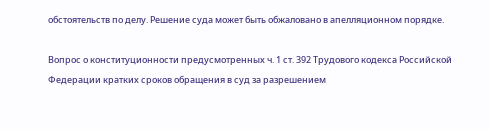обстоятельств по делу. Решение суда может быть обжаловано в апелляционном порядке.

Вопрос о конституционности предусмотренных ч. 1 ст. 392 Трудового кодекса Российской Федерации кратких сроков обращения в суд за разрешением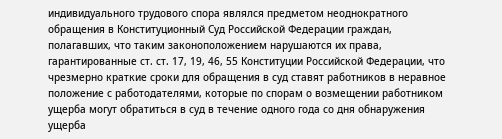индивидуального трудового спора являлся предметом неоднократного обращения в Конституционный Суд Российской Федерации граждан, полагавших, что таким законоположением нарушаются их права, гарантированные ст. ст. 17, 19, 46, 55 Конституции Российской Федерации, что чрезмерно краткие сроки для обращения в суд ставят работников в неравное положение с работодателями, которые по спорам о возмещении работником ущерба могут обратиться в суд в течение одного года со дня обнаружения ущерба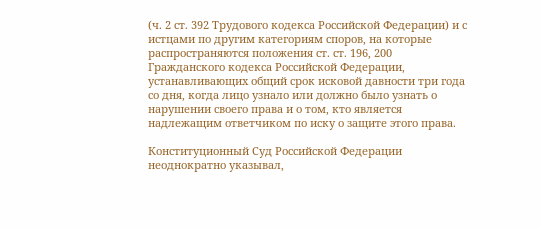(ч. 2 ст. 392 Трудового кодекса Российской Федерации) и с истцами по другим категориям споров, на которые распространяются положения ст. ст. 196, 200 Гражданского кодекса Российской Федерации, устанавливающих общий срок исковой давности три года со дня, когда лицо узнало или должно было узнать о нарушении своего права и о том, кто является надлежащим ответчиком по иску о защите этого права.

Конституционный Суд Российской Федерации неоднократно указывал,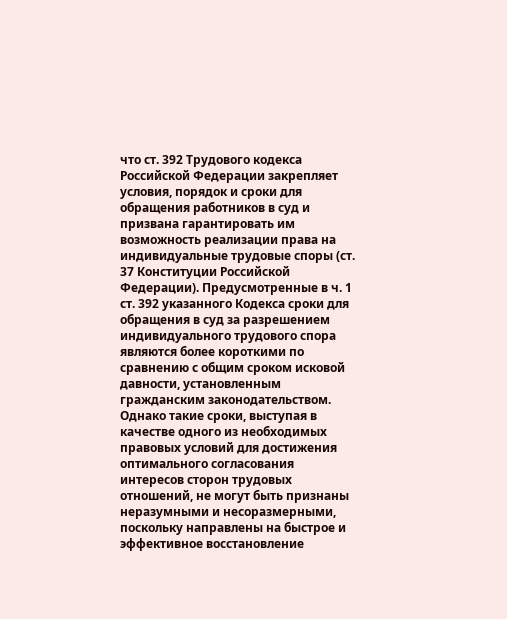что ст. 392 Трудового кодекса Российской Федерации закрепляет условия, порядок и сроки для обращения работников в суд и призвана гарантировать им возможность реализации права на индивидуальные трудовые споры (ст. 37 Конституции Российской Федерации). Предусмотренные в ч. 1 ст. 392 указанного Кодекса сроки для обращения в суд за разрешением индивидуального трудового спора являются более короткими по сравнению с общим сроком исковой давности, установленным гражданским законодательством. Однако такие сроки, выступая в качестве одного из необходимых правовых условий для достижения оптимального согласования интересов сторон трудовых отношений, не могут быть признаны неразумными и несоразмерными, поскольку направлены на быстрое и эффективное восстановление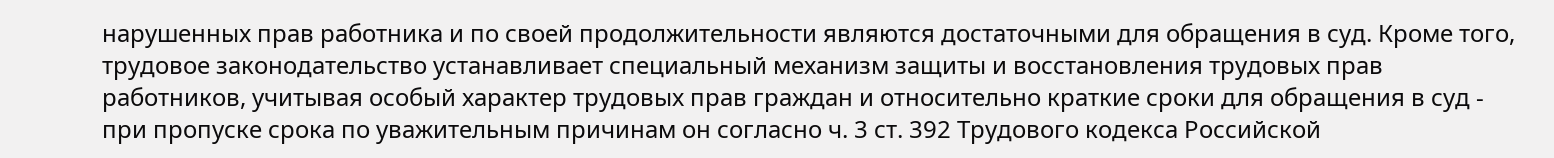нарушенных прав работника и по своей продолжительности являются достаточными для обращения в суд. Кроме того, трудовое законодательство устанавливает специальный механизм защиты и восстановления трудовых прав работников, учитывая особый характер трудовых прав граждан и относительно краткие сроки для обращения в суд - при пропуске срока по уважительным причинам он согласно ч. 3 ст. 392 Трудового кодекса Российской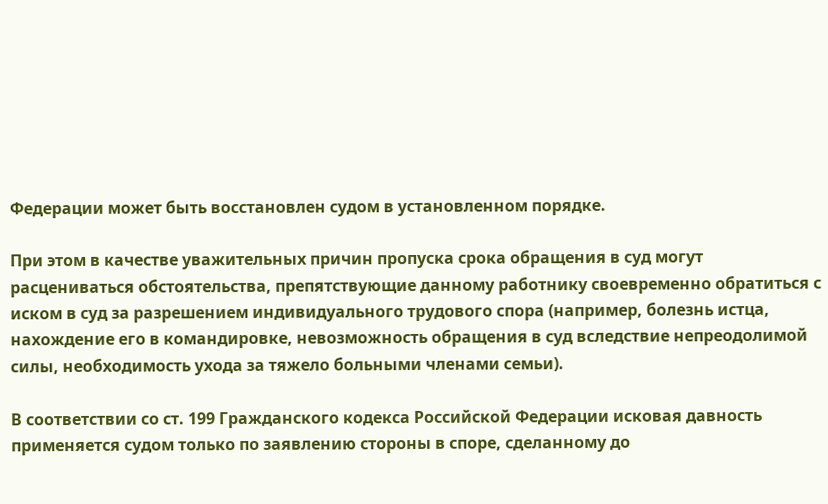Федерации может быть восстановлен судом в установленном порядке.

При этом в качестве уважительных причин пропуска срока обращения в суд могут расцениваться обстоятельства, препятствующие данному работнику своевременно обратиться с иском в суд за разрешением индивидуального трудового спора (например, болезнь истца, нахождение его в командировке, невозможность обращения в суд вследствие непреодолимой силы, необходимость ухода за тяжело больными членами семьи).

В соответствии со ст. 199 Гражданского кодекса Российской Федерации исковая давность применяется судом только по заявлению стороны в споре, сделанному до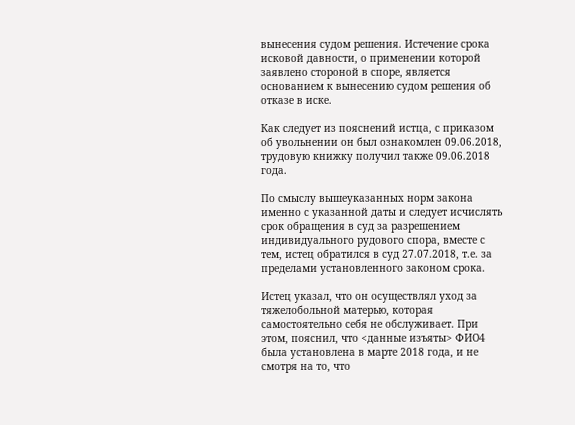вынесения судом решения. Истечение срока исковой давности, о применении которой заявлено стороной в споре, является основанием к вынесению судом решения об отказе в иске.

Как следует из пояснений истца, с приказом об увольнении он был ознакомлен 09.06.2018, трудовую книжку получил также 09.06.2018 года.

По смыслу вышеуказанных норм закона именно с указанной даты и следует исчислять срок обращения в суд за разрешением индивидуального рудового спора, вместе с тем, истец обратился в суд 27.07.2018, т.е. за пределами установленного законом срока.

Истец указал, что он осуществлял уход за тяжелобольной матерью, которая самостоятельно себя не обслуживает. При этом, пояснил, что <данные изъяты> ФИО4 была установлена в марте 2018 года, и не смотря на то, что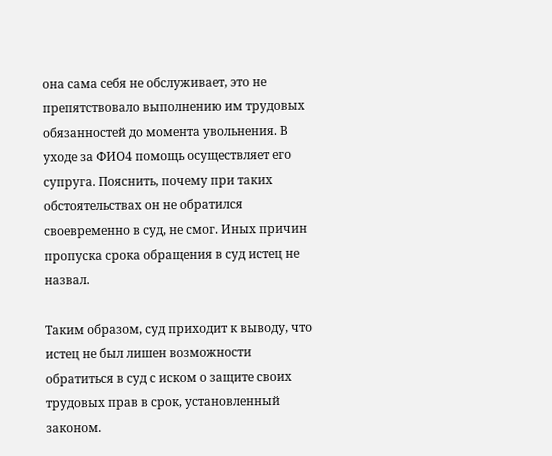она сама себя не обслуживает, это не препятствовало выполнению им трудовых обязанностей до момента увольнения. В уходе за ФИО4 помощь осуществляет его супруга. Пояснить, почему при таких обстоятельствах он не обратился своевременно в суд, не смог. Иных причин пропуска срока обращения в суд истец не назвал.

Таким образом, суд приходит к выводу, что истец не был лишен возможности обратиться в суд с иском о защите своих трудовых прав в срок, установленный законом.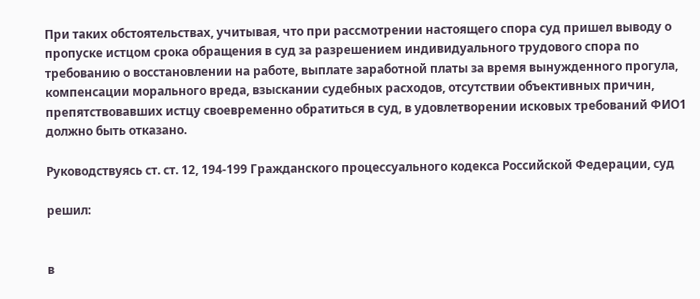При таких обстоятельствах, учитывая, что при рассмотрении настоящего спора суд пришел выводу о пропуске истцом срока обращения в суд за разрешением индивидуального трудового спора по требованию о восстановлении на работе, выплате заработной платы за время вынужденного прогула, компенсации морального вреда, взыскании судебных расходов, отсутствии объективных причин, препятствовавших истцу своевременно обратиться в суд, в удовлетворении исковых требований ФИО1 должно быть отказано.

Руководствуясь ст. ст. 12, 194-199 Гражданского процессуального кодекса Российской Федерации, суд

решил:


в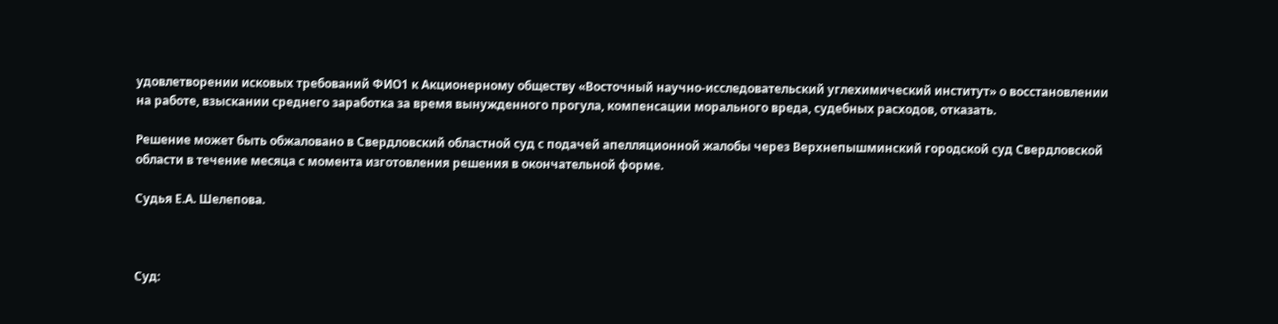удовлетворении исковых требований ФИО1 к Акционерному обществу «Восточный научно-исследовательский углехимический институт» о восстановлении на работе, взыскании среднего заработка за время вынужденного прогула, компенсации морального вреда, судебных расходов, отказать.

Решение может быть обжаловано в Свердловский областной суд с подачей апелляционной жалобы через Верхнепышминский городской суд Свердловской области в течение месяца с момента изготовления решения в окончательной форме.

Судья Е.А. Шелепова.



Суд: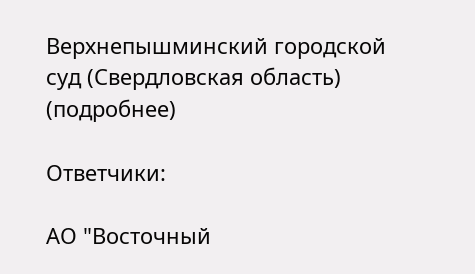Верхнепышминский городской суд (Свердловская область) (подробнее)

Ответчики:

АО "Восточный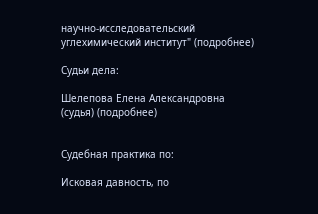научно-исследовательский углехимический институт" (подробнее)

Судьи дела:

Шелепова Елена Александровна (судья) (подробнее)


Судебная практика по:

Исковая давность, по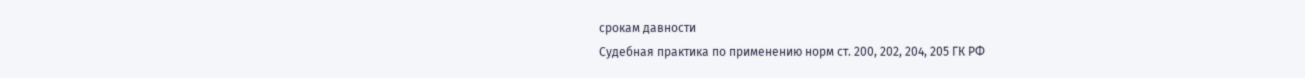срокам давности
Судебная практика по применению норм ст. 200, 202, 204, 205 ГК РФ